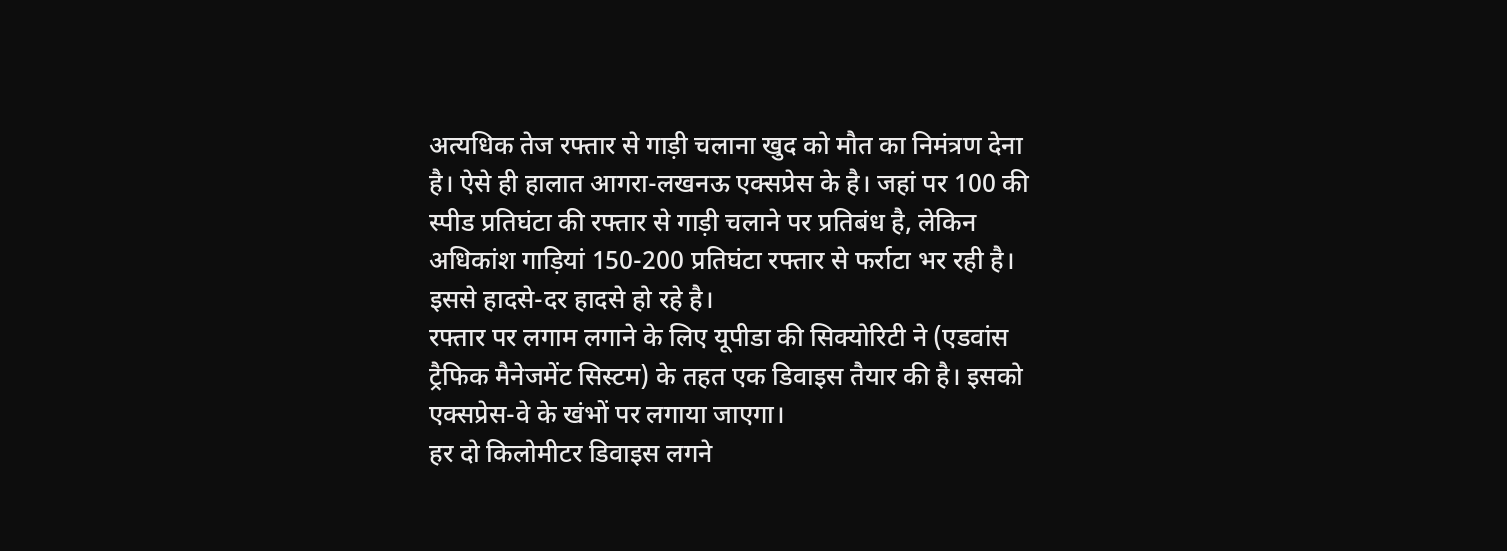अत्यधिक तेज रफ्तार से गाड़ी चलाना खुद को मौत का निमंत्रण देना है। ऐसे ही हालात आगरा-लखनऊ एक्सप्रेस के है। जहां पर 100 की स्पीड प्रतिघंटा की रफ्तार से गाड़ी चलाने पर प्रतिबंध है, लेकिन अधिकांश गाड़ियां 150-200 प्रतिघंटा रफ्तार से फर्राटा भर रही है। इससे हादसे-दर हादसे हो रहे है।
रफ्तार पर लगाम लगाने के लिए यूपीडा की सिक्योरिटी ने (एडवांस ट्रैफिक मैनेजमेंट सिस्टम) के तहत एक डिवाइस तैयार की है। इसको एक्सप्रेस-वे के खंभों पर लगाया जाएगा।
हर दो किलोमीटर डिवाइस लगने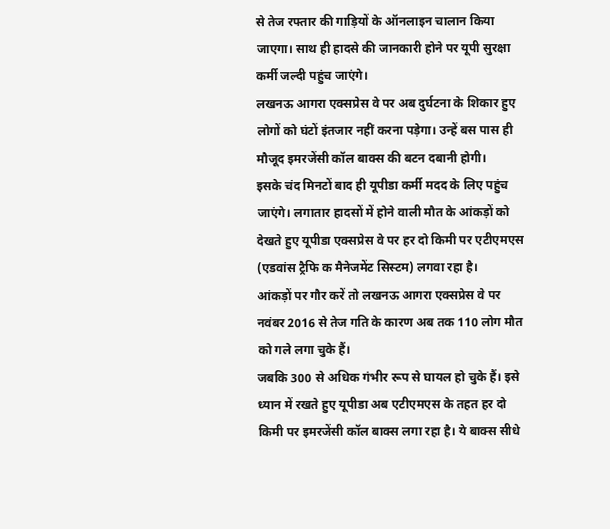से तेज रफ्तार की गाड़ियों के ऑनलाइन चालान किया जाएगा। साथ ही हादसे की जानकारी होने पर यूपी सुरक्षा कर्मी जल्दी पहुंच जाएंगे।
लखनऊ आगरा एक्सप्रेस वे पर अब दुर्घटना के शिकार हुए लोगों को घंटों इंतजार नहीं करना पड़ेगा। उन्हें बस पास ही मौजूद इमरजेंसी कॉल बाक्स की बटन दबानी होगी।
इसके चंद मिनटों बाद ही यूपीडा कर्मी मदद के लिए पहुंच जाएंगे। लगातार हादसों में होने वाली मौत के आंकड़ों को देखते हुए यूपीडा एक्सप्रेस वे पर हर दो किमी पर एटीएमएस (एडवांस ट्रैफि क मैनेजमेंट सिस्टम) लगवा रहा है।
आंकड़ों पर गौर करें तो लखनऊ आगरा एक्सप्रेस वे पर नवंबर 2016 से तेज गति के कारण अब तक 110 लोग मौत को गले लगा चुके हैं।
जबकि 300 से अधिक गंभीर रूप से घायल हो चुके हैं। इसे ध्यान में रखते हुए यूपीडा अब एटीएमएस के तहत हर दो किमी पर इमरजेंसी कॉल बाक्स लगा रहा है। ये बाक्स सीधे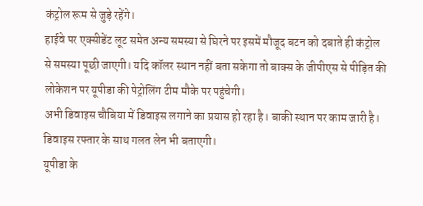कंट्रोल रूम से जुड़े रहेंगे।
हाईवे पर एक्सीडेंट लूट समेत अन्य समस्या से घिरने पर इसमें मौजूद बटन को दबाते ही कंट्रोल से समस्या पूछी जाएगी। यदि कॉलर स्थान नहीं बता सकेगा तो बाक्स के जीपीएस से पीड़ित की लोकेशन पर यूपीडा की पेट्रोलिंग टीम मौके पर पहुंचेगी।
अभी डिवाइस चौबिया में डिवाइस लगाने का प्रयास हो रहा है। बाकी स्थान पर काम जारी है। डिवाइस रफ्तार के साथ गलत लेन भी बताएगी।
यूपीडा के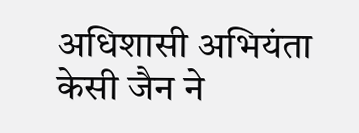अधिशासी अभियंता केसी जैन ने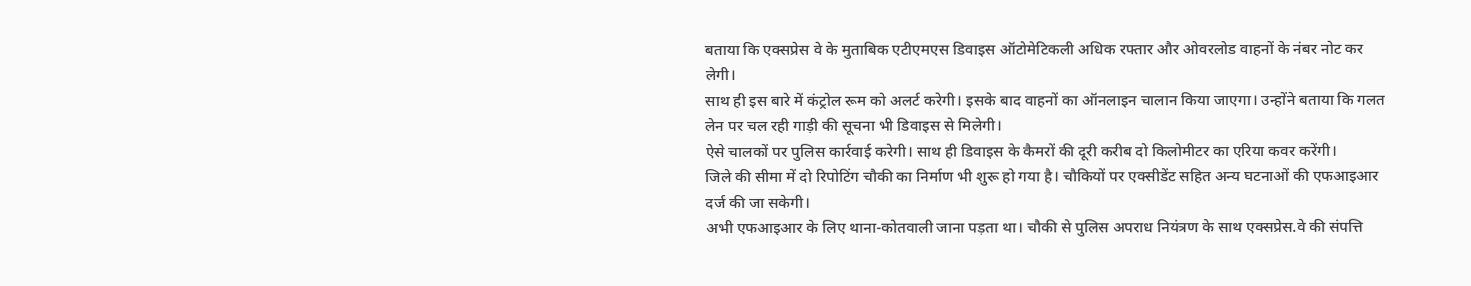बताया कि एक्सप्रेस वे के मुताबिक एटीएमएस डिवाइस ऑटोमेटिकली अधिक रफ्तार और ओवरलोड वाहनों के नंबर नोट कर लेगी।
साथ ही इस बारे में कंट्रोल रूम को अलर्ट करेगी। इसके बाद वाहनों का ऑनलाइन चालान किया जाएगा। उन्होंने बताया कि गलत लेन पर चल रही गाड़ी की सूचना भी डिवाइस से मिलेगी।
ऐसे चालकों पर पुलिस कार्रवाई करेगी। साथ ही डिवाइस के कैमरों की दूरी करीब दो किलोमीटर का एरिया कवर करेंगी।
जिले की सीमा में दो रिपोटिंग चौकी का निर्माण भी शुरू हो गया है। चौकियों पर एक्सीडेंट सहित अन्य घटनाओं की एफआइआर दर्ज की जा सकेगी।
अभी एफआइआर के लिए थाना-कोतवाली जाना पड़ता था। चौकी से पुलिस अपराध नियंत्रण के साथ एक्सप्रेस.वे की संपत्ति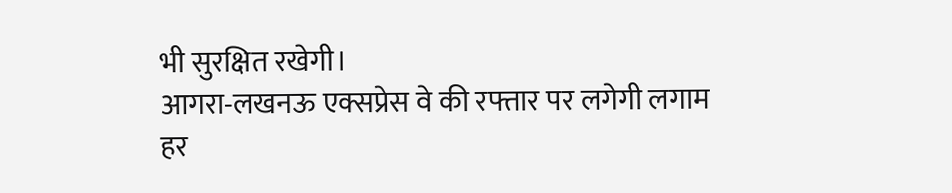भी सुरक्षित रखेगी।
आगरा-लखनऊ एक्सप्रेस वे की रफ्तार पर लगेगी लगाम
हर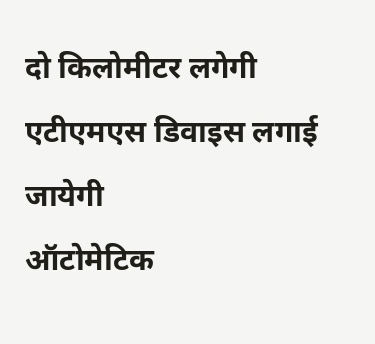दो किलोमीटर लगेगी एटीएमएस डिवाइस लगाई जायेगी
ऑटोमेटिक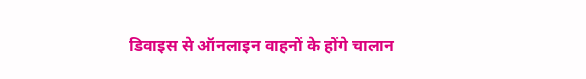डिवाइस से ऑनलाइन वाहनों के होंगे चालान